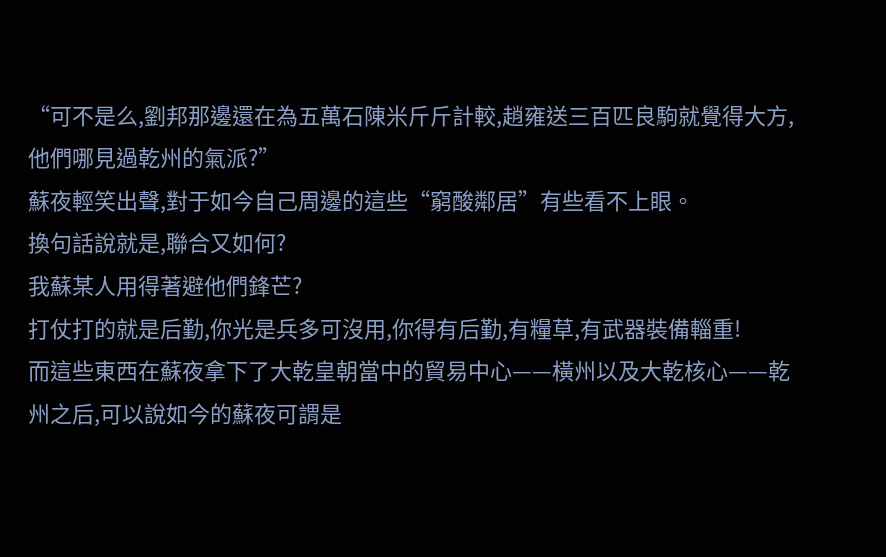“可不是么,劉邦那邊還在為五萬石陳米斤斤計較,趙雍送三百匹良駒就覺得大方,他們哪見過乾州的氣派?”
蘇夜輕笑出聲,對于如今自己周邊的這些“窮酸鄰居”有些看不上眼。
換句話說就是,聯合又如何?
我蘇某人用得著避他們鋒芒?
打仗打的就是后勤,你光是兵多可沒用,你得有后勤,有糧草,有武器裝備輜重!
而這些東西在蘇夜拿下了大乾皇朝當中的貿易中心——橫州以及大乾核心——乾州之后,可以說如今的蘇夜可謂是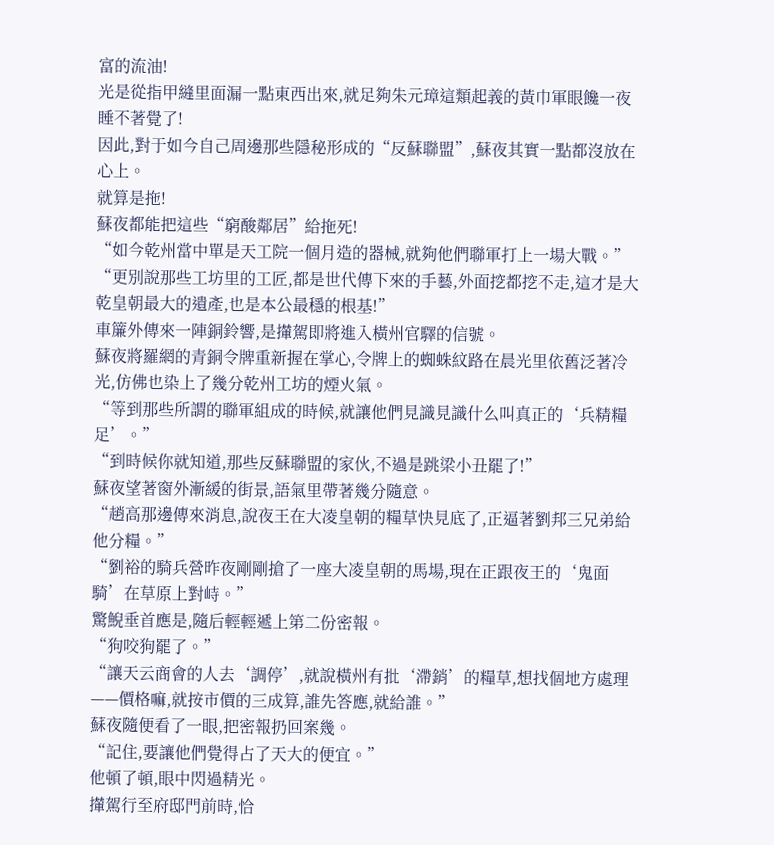富的流油!
光是從指甲縫里面漏一點東西出來,就足夠朱元璋這類起義的黃巾軍眼饞一夜睡不著覺了!
因此,對于如今自己周邊那些隱秘形成的“反蘇聯盟”,蘇夜其實一點都沒放在心上。
就算是拖!
蘇夜都能把這些“窮酸鄰居”給拖死!
“如今乾州當中單是天工院一個月造的器械,就夠他們聯軍打上一場大戰。”
“更別說那些工坊里的工匠,都是世代傳下來的手藝,外面挖都挖不走,這才是大乾皇朝最大的遺產,也是本公最穩的根基!”
車簾外傳來一陣銅鈴響,是攆駕即將進入橫州官驛的信號。
蘇夜將羅網的青銅令牌重新握在掌心,令牌上的蜘蛛紋路在晨光里依舊泛著冷光,仿佛也染上了幾分乾州工坊的煙火氣。
“等到那些所謂的聯軍組成的時候,就讓他們見識見識什么叫真正的‘兵精糧足’。”
“到時候你就知道,那些反蘇聯盟的家伙,不過是跳梁小丑罷了!”
蘇夜望著窗外漸緩的街景,語氣里帶著幾分隨意。
“趙高那邊傳來消息,說夜王在大凌皇朝的糧草快見底了,正逼著劉邦三兄弟給他分糧。”
“劉裕的騎兵營昨夜剛剛搶了一座大凌皇朝的馬場,現在正跟夜王的‘鬼面騎’在草原上對峙。”
驚鯢垂首應是,隨后輕輕遞上第二份密報。
“狗咬狗罷了。”
“讓天云商會的人去‘調停’,就說橫州有批‘滯銷’的糧草,想找個地方處理——價格嘛,就按市價的三成算,誰先答應,就給誰。”
蘇夜隨便看了一眼,把密報扔回案幾。
“記住,要讓他們覺得占了天大的便宜。”
他頓了頓,眼中閃過精光。
攆駕行至府邸門前時,恰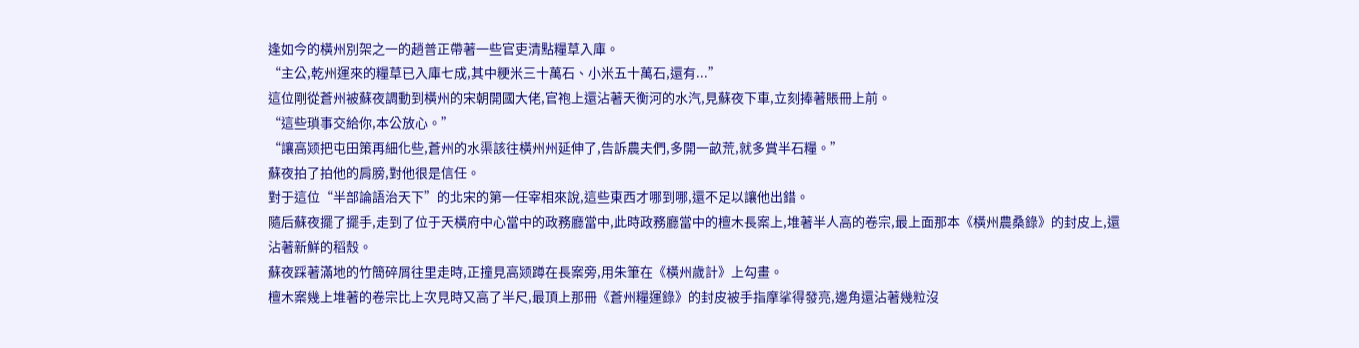逢如今的橫州別架之一的趙普正帶著一些官吏清點糧草入庫。
“主公,乾州運來的糧草已入庫七成,其中粳米三十萬石、小米五十萬石,還有...”
這位剛從蒼州被蘇夜調動到橫州的宋朝開國大佬,官袍上還沾著天衡河的水汽,見蘇夜下車,立刻捧著賬冊上前。
“這些瑣事交給你,本公放心。”
“讓高颎把屯田策再細化些,蒼州的水渠該往橫州州延伸了,告訴農夫們,多開一畝荒,就多賞半石糧。”
蘇夜拍了拍他的肩膀,對他很是信任。
對于這位“半部論語治天下”的北宋的第一任宰相來說,這些東西才哪到哪,還不足以讓他出錯。
隨后蘇夜擺了擺手,走到了位于天橫府中心當中的政務廳當中,此時政務廳當中的檀木長案上,堆著半人高的卷宗,最上面那本《橫州農桑錄》的封皮上,還沾著新鮮的稻殼。
蘇夜踩著滿地的竹簡碎屑往里走時,正撞見高颎蹲在長案旁,用朱筆在《橫州歲計》上勾畫。
檀木案幾上堆著的卷宗比上次見時又高了半尺,最頂上那冊《蒼州糧運錄》的封皮被手指摩挲得發亮,邊角還沾著幾粒沒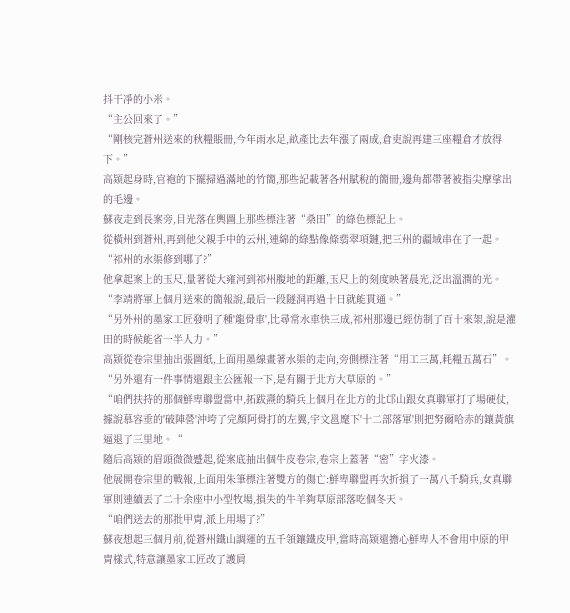抖干凈的小米。
“主公回來了。”
“剛核完蒼州送來的秋糧賬冊,今年雨水足,畝產比去年漲了兩成,倉吏說再建三座糧倉才放得下。”
高颎起身時,官袍的下擺掃過滿地的竹簡,那些記載著各州賦稅的簡冊,邊角都帶著被指尖摩挲出的毛邊。
蘇夜走到長案旁,目光落在輿圖上那些標注著“桑田”的綠色標記上。
從橫州到蒼州,再到他父親手中的云州,連綿的綠點像條翡翠項鏈,把三州的疆域串在了一起。
“祁州的水渠修到哪了?”
他拿起案上的玉尺,量著從大雍河到祁州腹地的距離,玉尺上的刻度映著晨光,泛出溫潤的光。
“李靖將軍上個月送來的簡報說,最后一段隧洞再過十日就能貫通。”
“另外州的墨家工匠發明了種'龍骨車',比尋常水車快三成,祁州那邊已經仿制了百十來架,說是灌田的時候能省一半人力。”
高颎從卷宗里抽出張圖紙,上面用墨線畫著水渠的走向,旁側標注著“用工三萬,耗糧五萬石”。
“另外還有一件事情還跟主公匯報一下,是有關于北方大草原的。”
“咱們扶持的那個鮮卑聯盟當中,拓跋燾的騎兵上個月在北方的北邙山跟女真聯軍打了場硬仗,據說慕容垂的'破陣營'沖垮了完顏阿骨打的左翼,宇文邕麾下'十二部落軍'則把努爾哈赤的鑲黃旗逼退了三里地。“
隨后高颎的眉頭微微蹙起,從案底抽出個牛皮卷宗,卷宗上蓋著“密”字火漆。
他展開卷宗里的戰報,上面用朱筆標注著雙方的傷亡:鮮卑聯盟再次折損了一萬八千騎兵,女真聯軍則連續丟了二十余座中小型牧場,損失的牛羊夠草原部落吃個冬天。
“咱們送去的那批甲胄,派上用場了?”
蘇夜想起三個月前,從蒼州鐵山調運的五千領鑲鐵皮甲,當時高颎還擔心鮮卑人不會用中原的甲胄樣式,特意讓墨家工匠改了護肩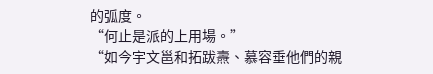的弧度。
“何止是派的上用場。”
“如今宇文邕和拓跋燾、慕容垂他們的親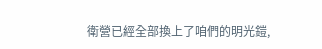衛營已經全部換上了咱們的明光鎧,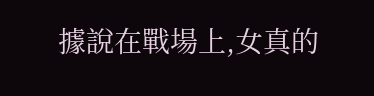據說在戰場上,女真的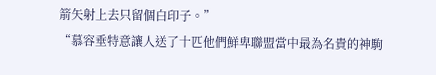箭矢射上去只留個白印子。”
“慕容垂特意讓人送了十匹他們鮮卑聯盟當中最為名貴的神駒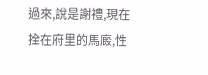過來,說是謝禮,現在拴在府里的馬廄,性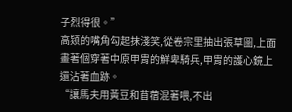子烈得很。”
高颎的嘴角勾起抹淺笑,從卷宗里抽出張草圖,上面畫著個穿著中原甲胄的鮮卑騎兵,甲胄的護心鏡上還沾著血跡。
“讓馬夫用黃豆和苜蓿混著喂,不出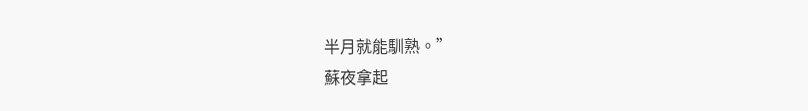半月就能馴熟。”
蘇夜拿起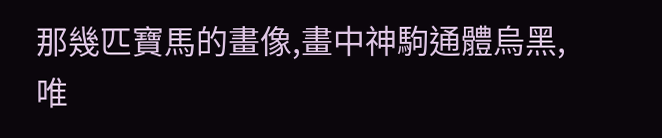那幾匹寶馬的畫像,畫中神駒通體烏黑,唯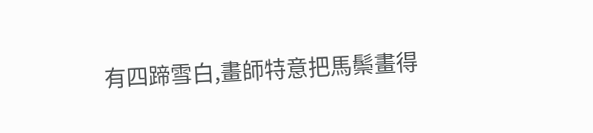有四蹄雪白,畫師特意把馬鬃畫得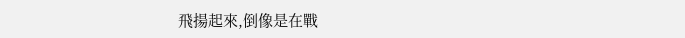飛揚起來,倒像是在戰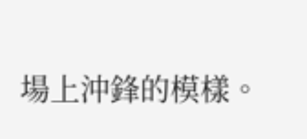場上沖鋒的模樣。